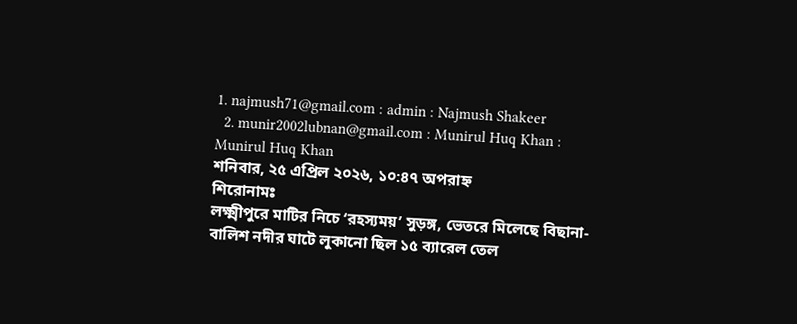1. najmush71@gmail.com : admin : Najmush Shakeer
  2. munir2002lubnan@gmail.com : Munirul Huq Khan : Munirul Huq Khan
শনিবার, ২৫ এপ্রিল ২০২৬, ১০:৪৭ অপরাহ্ন
শিরোনামঃ
লক্ষ্মীপুরে মাটির নিচে ‌‘রহস্যময়’ সুড়ঙ্গ, ভেতরে মিলেছে বিছানা-বালিশ নদীর ঘাটে লুকানো ছিল ১৫ ব্যারেল তেল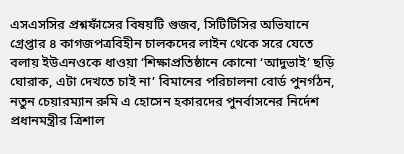এসএসসির প্রশ্নফাঁসের বিষয়টি গুজব, সিটিটিসির অভিযানে গ্রেপ্তার ৪ কাগজপত্রবিহীন চালকদের লাইন থেকে সরে যেতে বলায় ইউএনওকে ধাওয়া ‘শিক্ষাপ্রতিষ্ঠানে কোনো ‘আদুভাই’ ছড়ি ঘোরাক, এটা দেখতে চাই না’ বিমানের পরিচালনা বোর্ড পুনর্গঠন, নতুন চেয়ারম্যান রুমি এ হোসেন হকারদের পুনর্বাসনের নির্দেশ প্রধানমন্ত্রীর ত্রিশাল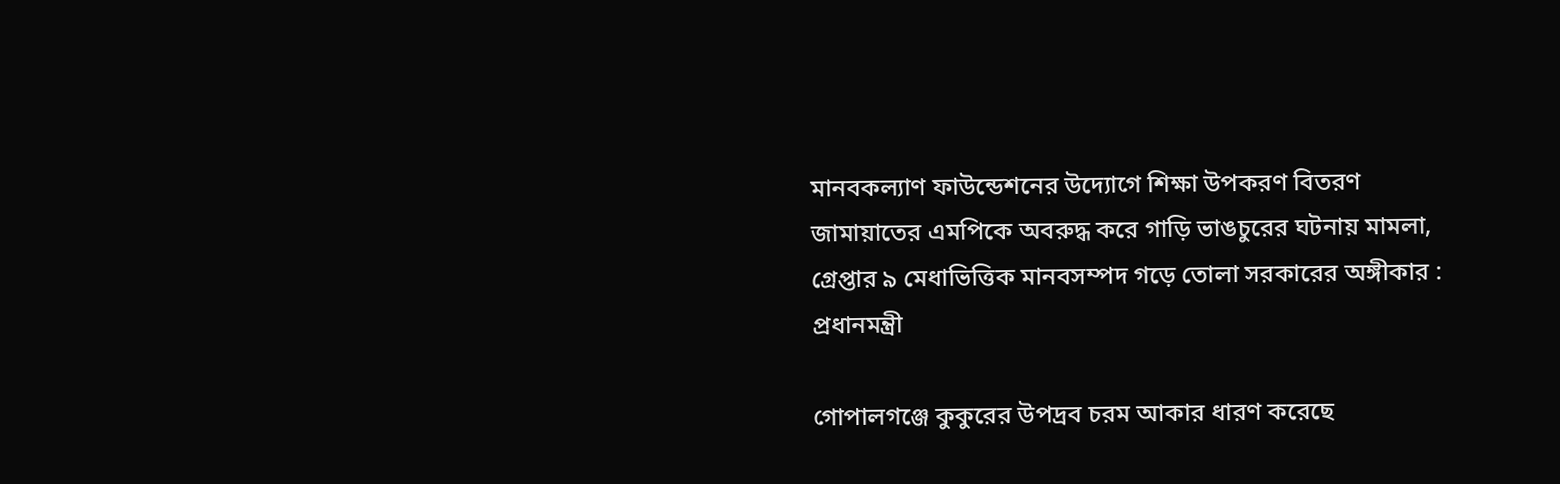মানবকল্যাণ ফাউন্ডেশনের উদ্যোগে শিক্ষা উপকরণ বিতরণ জামায়াতের এমপিকে অবরুদ্ধ করে গাড়ি ভাঙচুরের ঘটনায় মামলা, গ্রেপ্তার ৯ মেধাভিত্তিক মানবসম্পদ গড়ে তোলা সরকারের অঙ্গীকার : প্রধানমন্ত্রী

গোপালগঞ্জে কুকুরের উপদ্রব চরম আকার ধারণ করেছে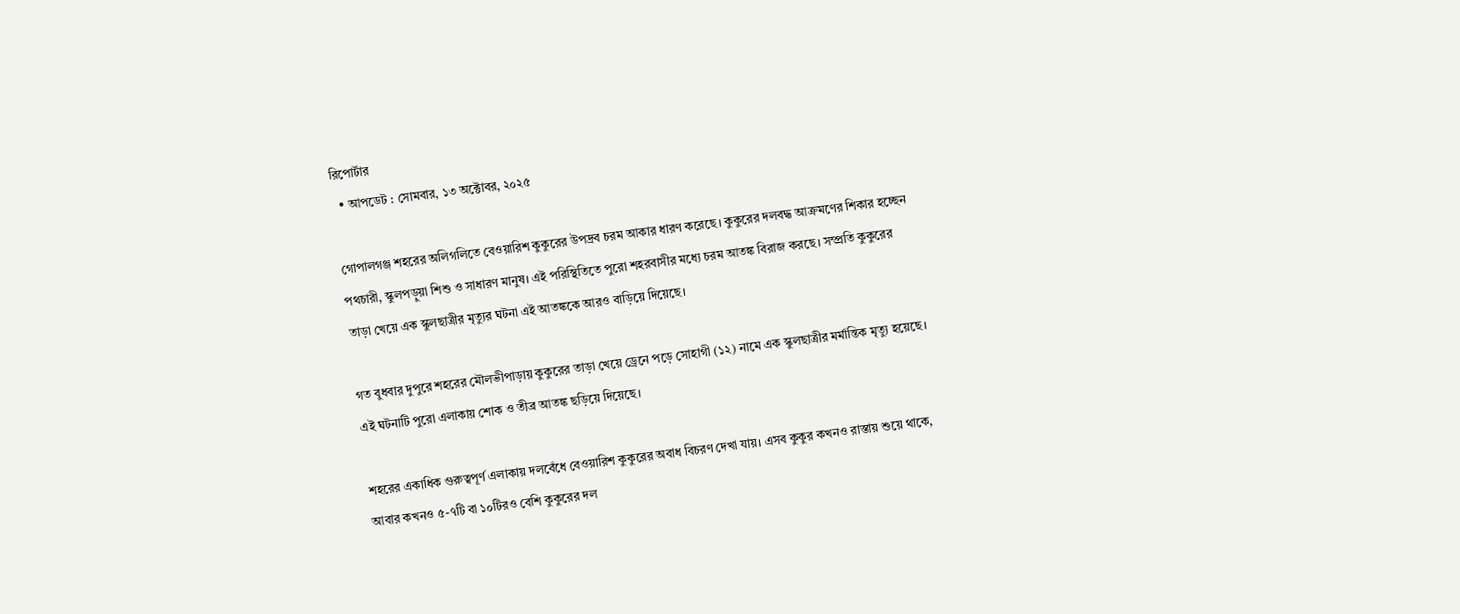রিপোর্টার
  • আপডেট : সোমবার, ১৩ অক্টোবর, ২০২৫

গোপালগঞ্জ শহরের অলিগলিতে বেওয়ারিশ কুকুরের উপদ্রব চরম আকার ধারণ করেছে। কুকুরের দলবদ্ধ আক্রমণের শিকার হচ্ছেন পথচারী, স্কুলপড়ুয়া শিশু ও সাধারণ মানুষ। এই পরিস্থিতিতে পুরো শহরবাসীর মধ্যে চরম আতঙ্ক বিরাজ করছে। সম্প্রতি কুকুরের তাড়া খেয়ে এক স্কুলছাত্রীর মৃত্যুর ঘটনা এই আতঙ্ককে আরও বাড়িয়ে দিয়েছে।

গত বুধবার দুপুরে শহরের মৌলভীপাড়ায় কুকুরের তাড়া খেয়ে ড্রেনে পড়ে সোহাগী (১২) নামে এক স্কুলছাত্রীর মর্মান্তিক মৃত্যু হয়েছে। এই ঘটনাটি পুরো এলাকায় শোক ও তীব্র আতঙ্ক ছড়িয়ে দিয়েছে।

শহরের একাধিক গুরুত্বপূর্ণ এলাকায় দলবেঁধে বেওয়ারিশ কুকুরের অবাধ বিচরণ দেখা যায়। এসব কুকুর কখনও রাস্তায় শুয়ে থাকে, আবার কখনও ৫-৭টি বা ১০টিরও বেশি কুকুরের দল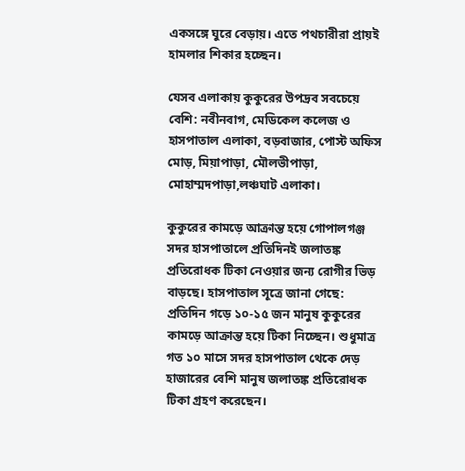একসঙ্গে ঘুরে বেড়ায়। এতে পথচারীরা প্রায়ই হামলার শিকার হচ্ছেন।

যেসব এলাকায় কুকুরের উপদ্রব সবচেয়ে বেশি: নবীনবাগ, মেডিকেল কলেজ ও হাসপাতাল এলাকা, বড়বাজার, পোস্ট অফিস মোড়, মিয়াপাড়া, মৌলভীপাড়া, মোহাম্মদপাড়া,লঞ্চঘাট এলাকা।

কুকুরের কামড়ে আক্রান্ত হয়ে গোপালগঞ্জ সদর হাসপাতালে প্রতিদিনই জলাতঙ্ক প্রতিরোধক টিকা নেওয়ার জন্য রোগীর ভিড় বাড়ছে। হাসপাতাল সূত্রে জানা গেছে: প্রতিদিন গড়ে ১০-১৫ জন মানুষ কুকুরের কামড়ে আক্রান্ত হয়ে টিকা নিচ্ছেন। শুধুমাত্র গত ১০ মাসে সদর হাসপাতাল থেকে দেড় হাজারের বেশি মানুষ জলাতঙ্ক প্রতিরোধক টিকা গ্রহণ করেছেন।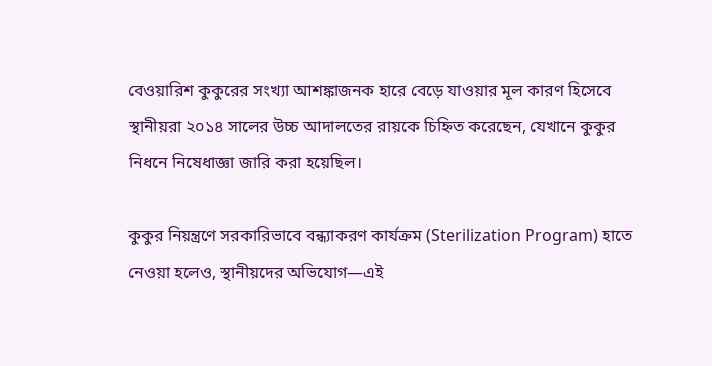বেওয়ারিশ কুকুরের সংখ্যা আশঙ্কাজনক হারে বেড়ে যাওয়ার মূল কারণ হিসেবে স্থানীয়রা ২০১৪ সালের উচ্চ আদালতের রায়কে চিহ্নিত করেছেন, যেখানে কুকুর নিধনে নিষেধাজ্ঞা জারি করা হয়েছিল।

কুকুর নিয়ন্ত্রণে সরকারিভাবে বন্ধ্যাকরণ কার্যক্রম (Sterilization Program) হাতে নেওয়া হলেও, স্থানীয়দের অভিযোগ—এই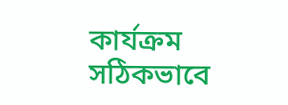কার্যক্রম সঠিকভাবে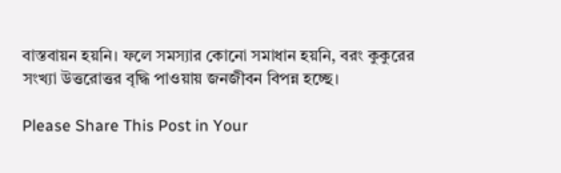বাস্তবায়ন হয়নি। ফলে সমস্যার কোনো সমাধান হয়নি, বরং কুকুরের সংখ্যা উত্তরোত্তর বৃদ্ধি পাওয়ায় জনজীবন বিপন্ন হচ্ছে।

Please Share This Post in Your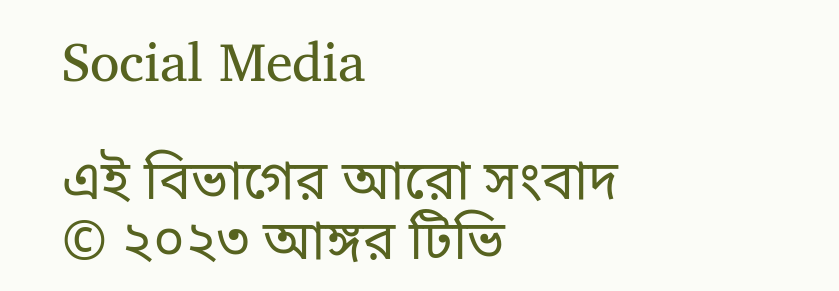Social Media

এই বিভাগের আরো সংবাদ
© ২০২৩ আঙ্গর টিভি